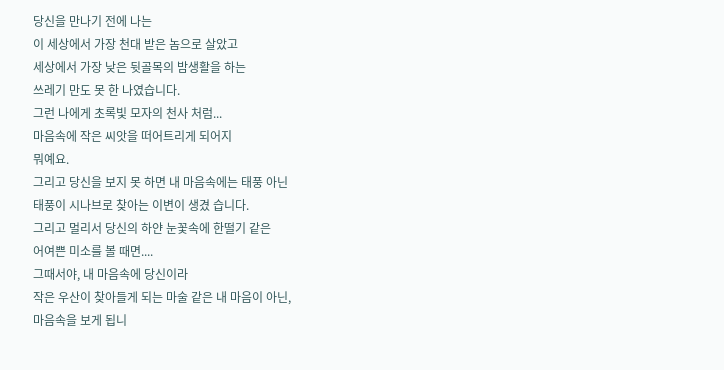당신을 만나기 전에 나는
이 세상에서 가장 천대 받은 놈으로 살았고
세상에서 가장 낮은 뒷골목의 밤생활을 하는
쓰레기 만도 못 한 나였습니다.
그런 나에게 초록빛 모자의 천사 처럼...
마음속에 작은 씨앗을 떠어트리게 되어지
뭐예요.
그리고 당신을 보지 못 하면 내 마음속에는 태풍 아닌
태풍이 시나브로 찾아는 이변이 생겼 습니다.
그리고 멀리서 당신의 하얀 눈꽃속에 한떨기 같은
어여쁜 미소를 볼 때면....
그때서야, 내 마음속에 당신이라
작은 우산이 찾아들게 되는 마술 같은 내 마음이 아닌,
마음속을 보게 됩니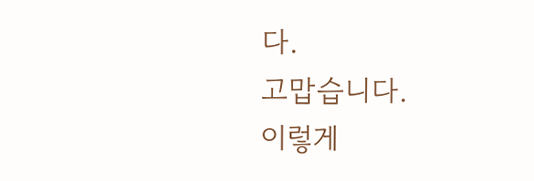다.
고맙습니다.
이렇게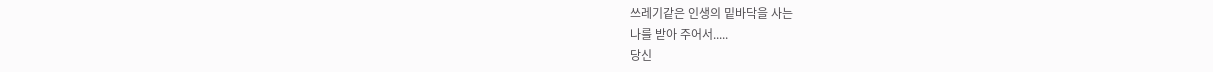쓰레기같은 인생의 밑바닥을 사는
나를 받아 주어서.....
당신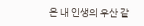은 내 인생의 우산 같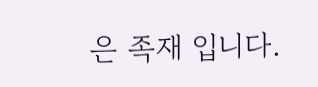은 족재 입니다.